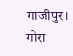गाजीपुर। गोरा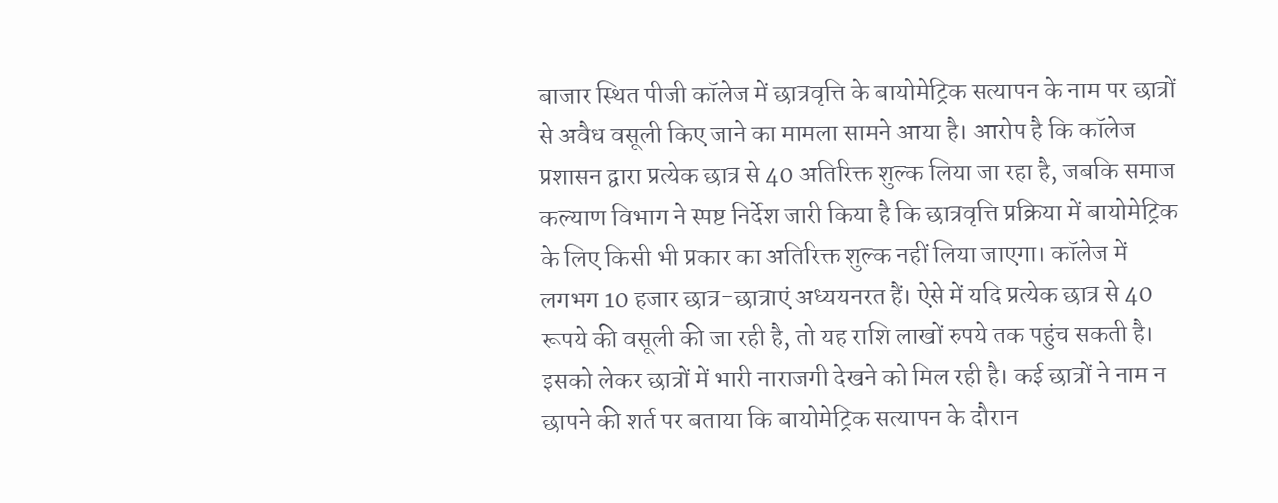बाजार स्थित पीजी कॉलेज में छात्रवृत्ति के बायोमेट्रिक सत्यापन के नाम पर छात्रों से अवैध वसूली किए जाने का मामला सामने आया है। आरोप है कि कॉलेज प्रशासन द्वारा प्रत्येक छात्र से 40 अतिरिक्त शुल्क लिया जा रहा है, जबकि समाज कल्याण विभाग ने स्पष्ट निर्देश जारी किया है कि छात्रवृत्ति प्रक्रिया में बायोमेट्रिक के लिए किसी भी प्रकार का अतिरिक्त शुल्क नहीं लिया जाएगा। कॉलेज में लगभग 10 हजार छात्र-छात्राएं अध्ययनरत हैं। ऐसे में यदि प्रत्येक छात्र से 40 रूपये की वसूली की जा रही है, तो यह राशि लाखों रुपये तक पहुंच सकती है। इसको लेकर छात्रों में भारी नाराजगी देखने को मिल रही है। कई छात्रों ने नाम न छापने की शर्त पर बताया कि बायोमेट्रिक सत्यापन के दौरान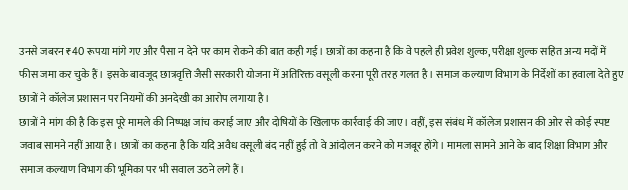उनसे जबरन ₹40 रूपया मांगे गए और पैसा न देने पर काम रोकने की बात कही गई। छात्रों का कहना है कि वे पहले ही प्रवेश शुल्क, परीक्षा शुल्क सहित अन्य मदों में फीस जमा कर चुके हैं। इसके बावजूद छात्रवृत्ति जैसी सरकारी योजना में अतिरिक्त वसूली करना पूरी तरह गलत है। समाज कल्याण विभाग के निर्देशों का हवाला देते हुए छात्रों ने कॉलेज प्रशासन पर नियमों की अनदेखी का आरोप लगाया है।
छात्रों ने मांग की है कि इस पूरे मामले की निष्पक्ष जांच कराई जाए और दोषियों के खिलाफ कार्रवाई की जाए। वहीं, इस संबंध में कॉलेज प्रशासन की ओर से कोई स्पष्ट जवाब सामने नहीं आया है। छात्रों का कहना है कि यदि अवैध वसूली बंद नहीं हुई तो वे आंदोलन करने को मजबूर होंगे। मामला सामने आने के बाद शिक्षा विभाग और समाज कल्याण विभाग की भूमिका पर भी सवाल उठने लगे हैं।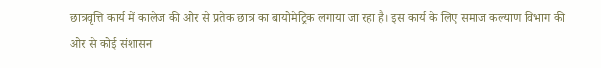छात्रवृत्ति कार्य में कालेज की ओर से प्रतेक छात्र का बायोमेट्रिक लगाया जा रहा है। इस कार्य के लिए समाज कल्याण विभाग की ओर से कोई संशासन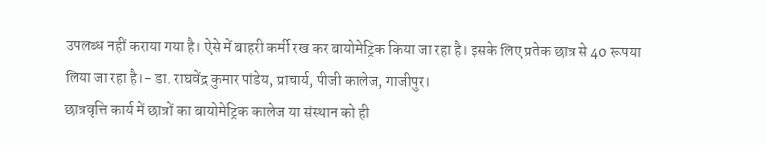उपलब्ध नहीं कराया गया है। ऐसे में बाहरी कर्मी रख कर बायोमेट्रिक किया जा रहा है। इसके लिए प्रतेक छात्र से 40 रूपया लिया जा रहा है।- डा. राघवेंद्र कुमार पांडेय, प्राचार्य, पीजी कालेज, गाजीपुर।
छात्रवृत्ति कार्य में छात्रों का बायोमेट्रिक कालेज या संस्थान को ही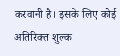करवानी है। इसके लिए कोई अतिरिक्त शुल्क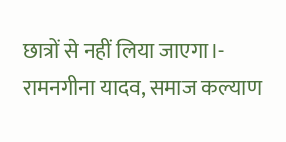छात्रों से नहीं लिया जाएगा।- रामनगीना यादव, समाज कल्याण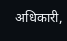अधिकारी,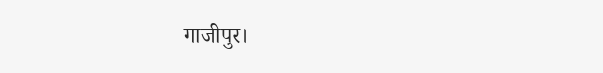गाजीपुर।